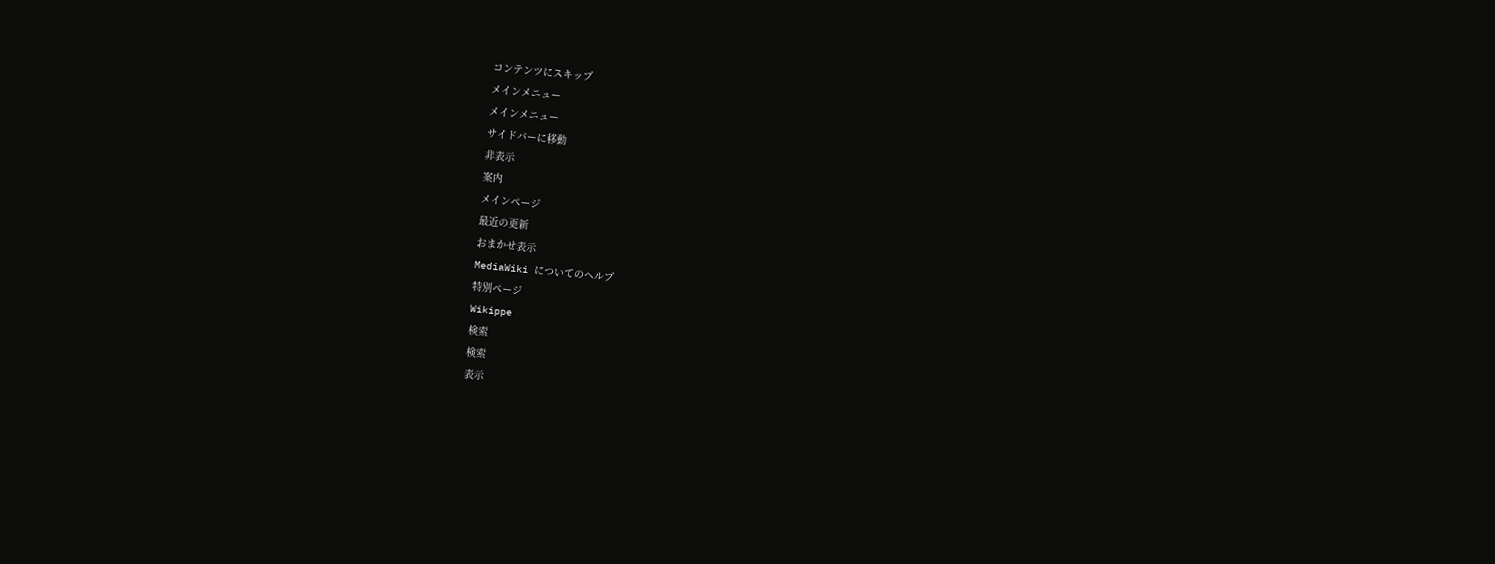コンテンツにスキップ
メインメニュー
メインメニュー
サイドバーに移動
非表示
案内
メインページ
最近の更新
おまかせ表示
MediaWiki についてのヘルプ
特別ページ
Wikippe
検索
検索
表示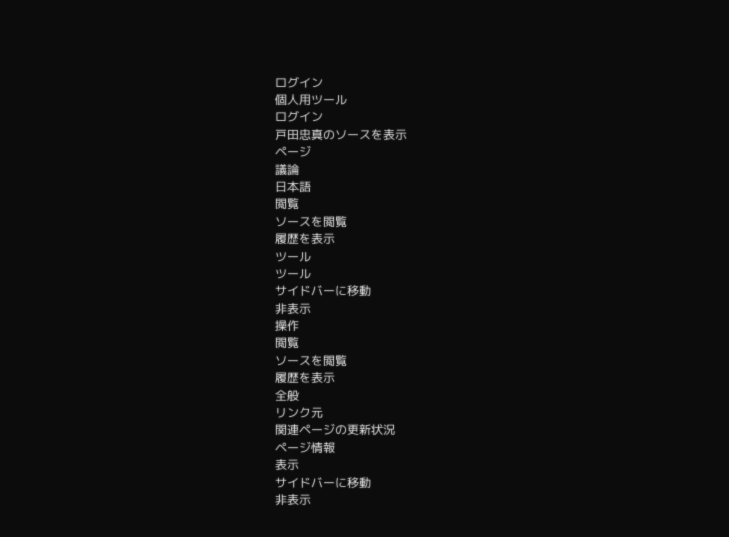ログイン
個人用ツール
ログイン
戸田忠真のソースを表示
ページ
議論
日本語
閲覧
ソースを閲覧
履歴を表示
ツール
ツール
サイドバーに移動
非表示
操作
閲覧
ソースを閲覧
履歴を表示
全般
リンク元
関連ページの更新状況
ページ情報
表示
サイドバーに移動
非表示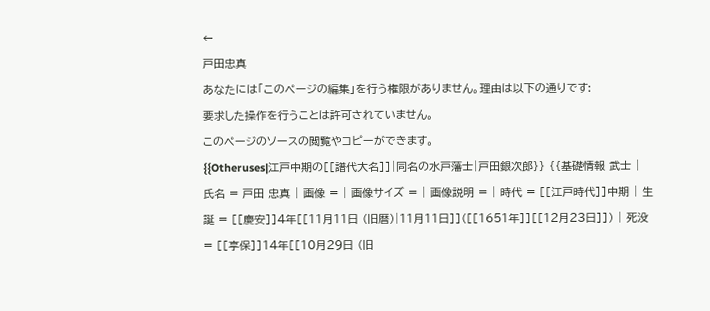←
戸田忠真
あなたには「このページの編集」を行う権限がありません。理由は以下の通りです:
要求した操作を行うことは許可されていません。
このページのソースの閲覧やコピーができます。
{{Otheruses|江戸中期の[[譜代大名]]|同名の水戸藩士|戸田銀次郎}} {{基礎情報 武士 | 氏名 = 戸田 忠真 | 画像 = | 画像サイズ = | 画像説明 = | 時代 = [[江戸時代]]中期 | 生誕 = [[慶安]]4年[[11月11日 (旧暦)|11月11日]]([[1651年]][[12月23日]]) | 死没 = [[享保]]14年[[10月29日 (旧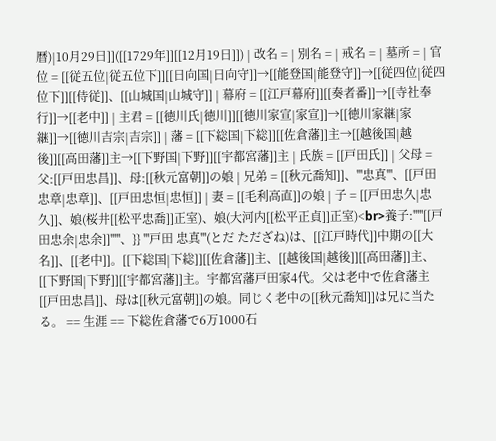暦)|10月29日]]([[1729年]][[12月19日]]) | 改名 = | 別名 = | 戒名 = | 墓所 = | 官位 = [[従五位|従五位下]][[日向国|日向守]]→[[能登国|能登守]]→[[従四位|従四位下]][[侍従]]、[[山城国|山城守]] | 幕府 = [[江戸幕府]][[奏者番]]→[[寺社奉行]]→[[老中]] | 主君 = [[徳川氏|徳川]][[徳川家宣|家宣]]→[[徳川家継|家継]]→[[徳川吉宗|吉宗]] | 藩 = [[下総国|下総]][[佐倉藩]]主→[[越後国|越後]][[高田藩]]主→[[下野国|下野]][[宇都宮藩]]主 | 氏族 = [[戸田氏]] | 父母 = 父:[[戸田忠昌]]、母:[[秋元富朝]]の娘 | 兄弟 = [[秋元喬知]]、'''忠真'''、[[戸田忠章|忠章]]、[[戸田忠恒|忠恒]] | 妻 = [[毛利高直]]の娘 | 子 = [[戸田忠久|忠久]]、娘(桜井[[松平忠喬]]正室)、娘(大河内[[松平正貞]]正室)<br>養子:'''''[[戸田忠余|忠余]]'''''、}} '''戸田 忠真'''(とだ ただざね)は、[[江戸時代]]中期の[[大名]]、[[老中]]。[[下総国|下総]][[佐倉藩]]主、[[越後国|越後]][[高田藩]]主、[[下野国|下野]][[宇都宮藩]]主。宇都宮藩戸田家4代。父は老中で佐倉藩主[[戸田忠昌]]、母は[[秋元富朝]]の娘。同じく老中の[[秋元喬知]]は兄に当たる。 == 生涯 == 下総佐倉藩で6万1000石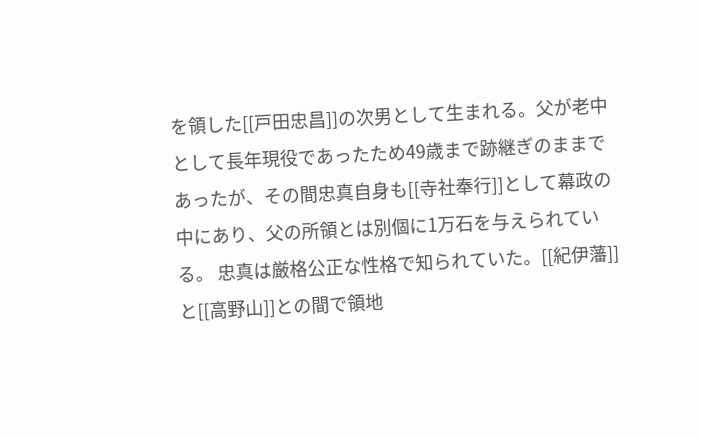を領した[[戸田忠昌]]の次男として生まれる。父が老中として長年現役であったため49歳まで跡継ぎのままであったが、その間忠真自身も[[寺社奉行]]として幕政の中にあり、父の所領とは別個に1万石を与えられている。 忠真は厳格公正な性格で知られていた。[[紀伊藩]]と[[高野山]]との間で領地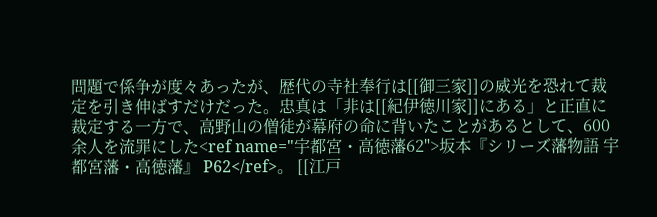問題で係争が度々あったが、歴代の寺社奉行は[[御三家]]の威光を恐れて裁定を引き伸ばすだけだった。忠真は「非は[[紀伊徳川家]]にある」と正直に裁定する一方で、高野山の僧徒が幕府の命に背いたことがあるとして、600余人を流罪にした<ref name="宇都宮・高徳藩62">坂本『シリーズ藩物語 宇都宮藩・高徳藩』 P62</ref>。 [[江戸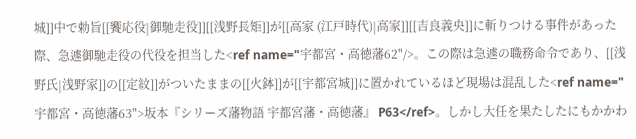城]]中で勅旨[[饗応役|御馳走役]][[浅野長矩]]が[[高家 (江戸時代)|高家]][[吉良義央]]に斬りつける事件があった際、急遽御馳走役の代役を担当した<ref name="宇都宮・高徳藩62"/>。この際は急遽の職務命令であり、[[浅野氏|浅野家]]の[[定紋]]がついたままの[[火鉢]]が[[宇都宮城]]に置かれているほど現場は混乱した<ref name="宇都宮・高徳藩63">坂本『シリーズ藩物語 宇都宮藩・高徳藩』 P63</ref>。しかし大任を果たしたにもかかわ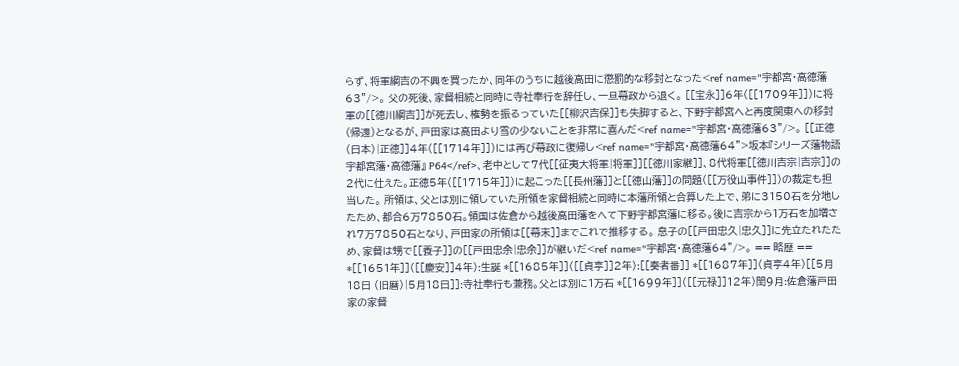らず、将軍綱吉の不興を買ったか、同年のうちに越後高田に懲罰的な移封となった<ref name="宇都宮・高徳藩63"/>。 父の死後、家督相続と同時に寺社奉行を辞任し、一旦幕政から退く。 [[宝永]]6年([[1709年]])に将軍の[[徳川綱吉]]が死去し、権勢を振るっていた[[柳沢吉保]]も失脚すると、下野宇都宮へと再度関東への移封(帰還)となるが、戸田家は高田より雪の少ないことを非常に喜んだ<ref name="宇都宮・高徳藩63"/>。 [[正徳 (日本)|正徳]]4年([[1714年]])には再び幕政に復帰し<ref name="宇都宮・高徳藩64">坂本『シリーズ藩物語 宇都宮藩・高徳藩』 P64</ref>、老中として7代[[征夷大将軍|将軍]][[徳川家継]]、8代将軍[[徳川吉宗|吉宗]]の2代に仕えた。正徳5年([[1715年]])に起こった[[長州藩]]と[[徳山藩]]の問題([[万役山事件]])の裁定も担当した。 所領は、父とは別に領していた所領を家督相続と同時に本藩所領と合算した上で、弟に3150石を分地したため、都合6万7850石。領国は佐倉から越後高田藩をへて下野宇都宮藩に移る。後に吉宗から1万石を加増され7万7850石となり、戸田家の所領は[[幕末]]までこれで推移する。 息子の[[戸田忠久|忠久]]に先立たれたため、家督は甥で[[養子]]の[[戸田忠余|忠余]]が継いだ<ref name="宇都宮・高徳藩64"/>。 == 略歴 == *[[1651年]]([[慶安]]4年):生誕 *[[1685年]]([[貞享]]2年):[[奏者番]] *[[1687年]](貞享4年)[[5月18日 (旧暦)|5月18日]]:寺社奉行も兼務。父とは別に1万石 *[[1699年]]([[元禄]]12年)閏9月:佐倉藩戸田家の家督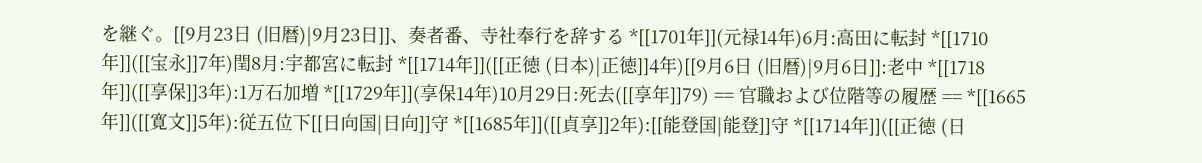を継ぐ。[[9月23日 (旧暦)|9月23日]]、奏者番、寺社奉行を辞する *[[1701年]](元禄14年)6月:高田に転封 *[[1710年]]([[宝永]]7年)閏8月:宇都宮に転封 *[[1714年]]([[正徳 (日本)|正徳]]4年)[[9月6日 (旧暦)|9月6日]]:老中 *[[1718年]]([[享保]]3年):1万石加増 *[[1729年]](享保14年)10月29日:死去([[享年]]79) == 官職および位階等の履歴 == *[[1665年]]([[寛文]]5年):従五位下[[日向国|日向]]守 *[[1685年]]([[貞享]]2年):[[能登国|能登]]守 *[[1714年]]([[正徳 (日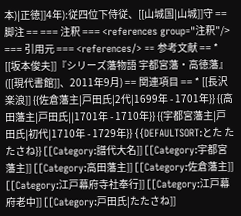本)|正徳]]4年):従四位下侍従、[[山城国|山城]]守 == 脚注 == === 注釈 === <references group="注釈"/> === 引用元 === <references/> == 参考文献 == * [[坂本俊夫]]『シリーズ藩物語 宇都宮藩・高徳藩』([[現代書館]]、2011年9月) == 関連項目 == * [[長沢楽浪]] {{佐倉藩主|戸田氏|2代|1699年 - 1701年}} {{高田藩主|戸田氏||1701年 - 1710年}} {{宇都宮藩主|戸田氏|初代|1710年 - 1729年}} {{DEFAULTSORT:とた たたさね}} [[Category:譜代大名]] [[Category:宇都宮藩主]] [[Category:高田藩主]] [[Category:佐倉藩主]] [[Category:江戸幕府寺社奉行]] [[Category:江戸幕府老中]] [[Category:戸田氏|たたさね]]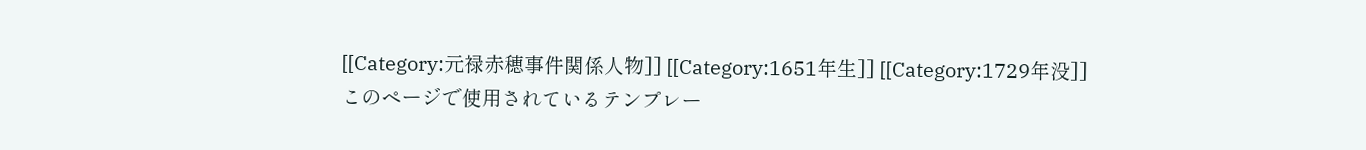[[Category:元禄赤穂事件関係人物]] [[Category:1651年生]] [[Category:1729年没]]
このページで使用されているテンプレー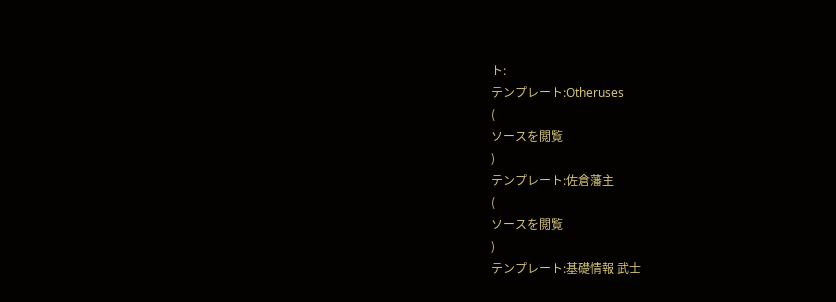ト:
テンプレート:Otheruses
(
ソースを閲覧
)
テンプレート:佐倉藩主
(
ソースを閲覧
)
テンプレート:基礎情報 武士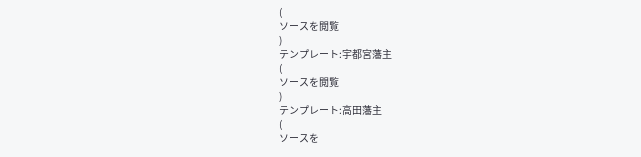(
ソースを閲覧
)
テンプレート:宇都宮藩主
(
ソースを閲覧
)
テンプレート:高田藩主
(
ソースを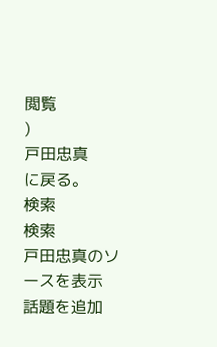閲覧
)
戸田忠真
に戻る。
検索
検索
戸田忠真のソースを表示
話題を追加